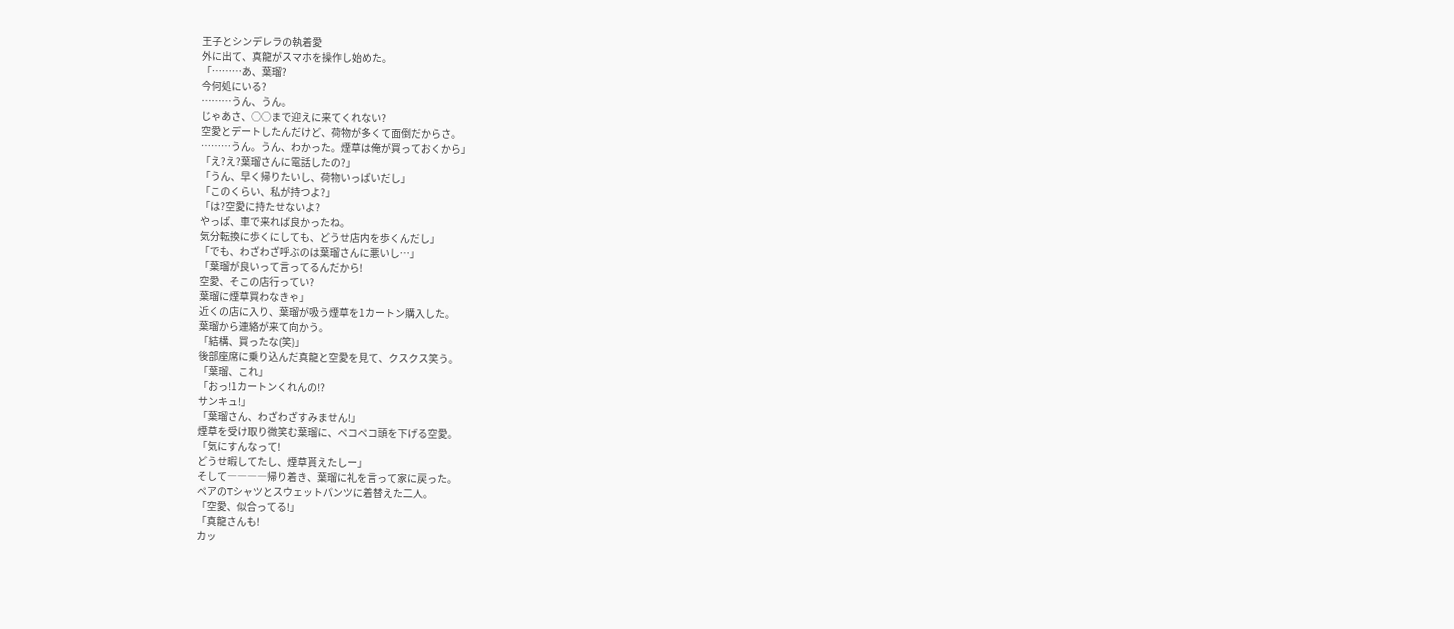王子とシンデレラの執着愛
外に出て、真龍がスマホを操作し始めた。
「………あ、葉瑠?
今何処にいる?
………うん、うん。
じゃあさ、○○まで迎えに来てくれない?
空愛とデートしたんだけど、荷物が多くて面倒だからさ。
………うん。うん、わかった。煙草は俺が買っておくから」
「え?え?葉瑠さんに電話したの?」
「うん、早く帰りたいし、荷物いっぱいだし」
「このくらい、私が持つよ?」
「は?空愛に持たせないよ?
やっぱ、車で来れば良かったね。
気分転換に歩くにしても、どうせ店内を歩くんだし」
「でも、わざわざ呼ぶのは葉瑠さんに悪いし…」
「葉瑠が良いって言ってるんだから!
空愛、そこの店行ってい?
葉瑠に煙草買わなきゃ」
近くの店に入り、葉瑠が吸う煙草を1カートン購入した。
葉瑠から連絡が来て向かう。
「結構、買ったな(笑)」
後部座席に乗り込んだ真龍と空愛を見て、クスクス笑う。
「葉瑠、これ」
「おっ!1カートンくれんの!?
サンキュ!」
「葉瑠さん、わざわざすみません!」
煙草を受け取り微笑む葉瑠に、ペコペコ頭を下げる空愛。
「気にすんなって!
どうせ暇してたし、煙草貰えたしー」
そして――――帰り着き、葉瑠に礼を言って家に戻った。
ペアのTシャツとスウェットパンツに着替えた二人。
「空愛、似合ってる!」
「真龍さんも!
カッ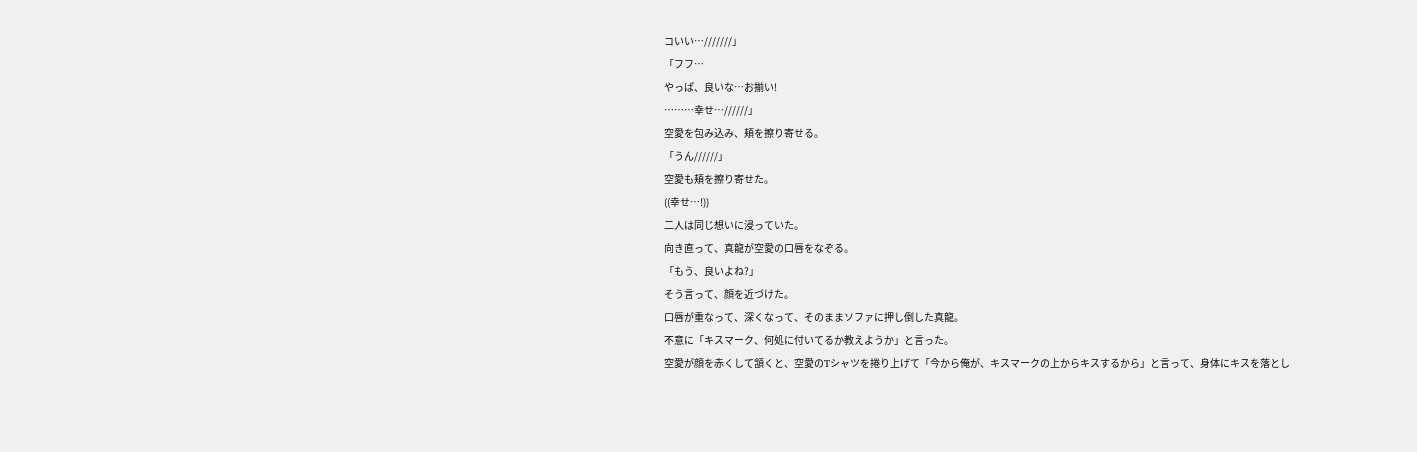コいい…///////」
「フフ…
やっぱ、良いな…お揃い!
………幸せ…//////」
空愛を包み込み、頬を擦り寄せる。
「うん//////」
空愛も頬を擦り寄せた。
((幸せ…!))
二人は同じ想いに浸っていた。
向き直って、真龍が空愛の口唇をなぞる。
「もう、良いよね?」
そう言って、顔を近づけた。
口唇が重なって、深くなって、そのままソファに押し倒した真龍。
不意に「キスマーク、何処に付いてるか教えようか」と言った。
空愛が顔を赤くして頷くと、空愛のTシャツを捲り上げて「今から俺が、キスマークの上からキスするから」と言って、身体にキスを落とし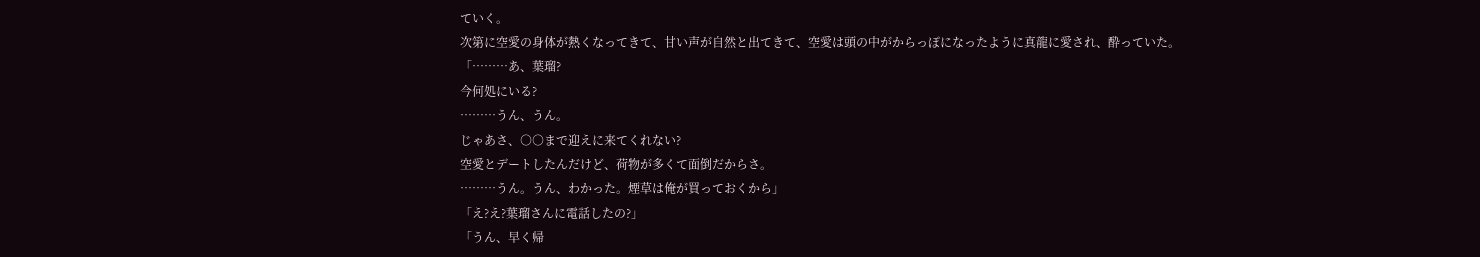ていく。
次第に空愛の身体が熱くなってきて、甘い声が自然と出てきて、空愛は頭の中がからっぽになったように真龍に愛され、酔っていた。
「………あ、葉瑠?
今何処にいる?
………うん、うん。
じゃあさ、○○まで迎えに来てくれない?
空愛とデートしたんだけど、荷物が多くて面倒だからさ。
………うん。うん、わかった。煙草は俺が買っておくから」
「え?え?葉瑠さんに電話したの?」
「うん、早く帰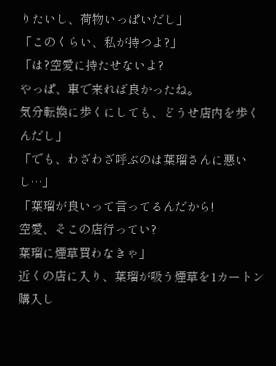りたいし、荷物いっぱいだし」
「このくらい、私が持つよ?」
「は?空愛に持たせないよ?
やっぱ、車で来れば良かったね。
気分転換に歩くにしても、どうせ店内を歩くんだし」
「でも、わざわざ呼ぶのは葉瑠さんに悪いし…」
「葉瑠が良いって言ってるんだから!
空愛、そこの店行ってい?
葉瑠に煙草買わなきゃ」
近くの店に入り、葉瑠が吸う煙草を1カートン購入し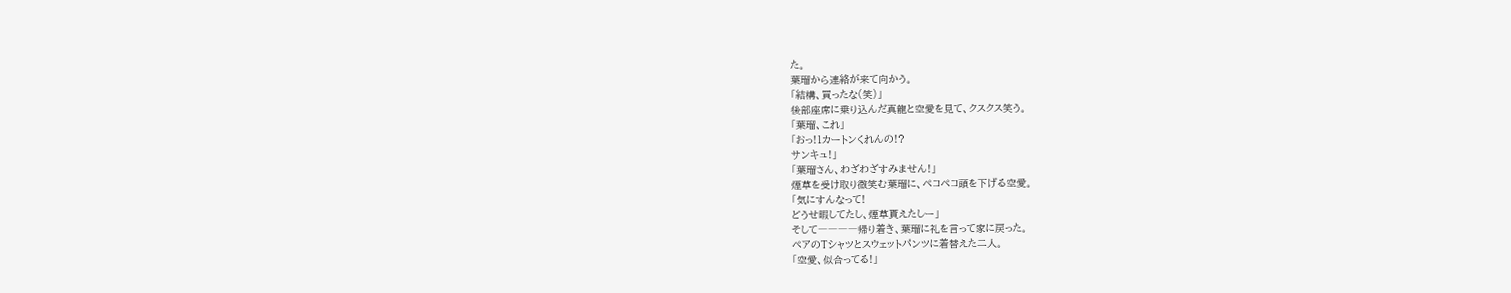た。
葉瑠から連絡が来て向かう。
「結構、買ったな(笑)」
後部座席に乗り込んだ真龍と空愛を見て、クスクス笑う。
「葉瑠、これ」
「おっ!1カートンくれんの!?
サンキュ!」
「葉瑠さん、わざわざすみません!」
煙草を受け取り微笑む葉瑠に、ペコペコ頭を下げる空愛。
「気にすんなって!
どうせ暇してたし、煙草貰えたしー」
そして――――帰り着き、葉瑠に礼を言って家に戻った。
ペアのTシャツとスウェットパンツに着替えた二人。
「空愛、似合ってる!」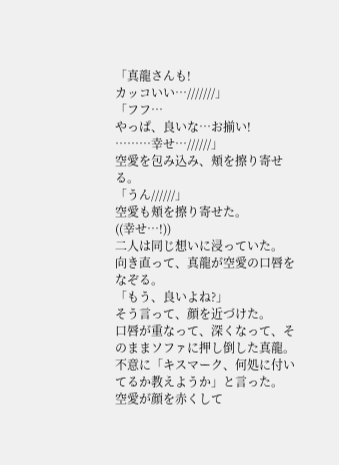「真龍さんも!
カッコいい…///////」
「フフ…
やっぱ、良いな…お揃い!
………幸せ…//////」
空愛を包み込み、頬を擦り寄せる。
「うん//////」
空愛も頬を擦り寄せた。
((幸せ…!))
二人は同じ想いに浸っていた。
向き直って、真龍が空愛の口唇をなぞる。
「もう、良いよね?」
そう言って、顔を近づけた。
口唇が重なって、深くなって、そのままソファに押し倒した真龍。
不意に「キスマーク、何処に付いてるか教えようか」と言った。
空愛が顔を赤くして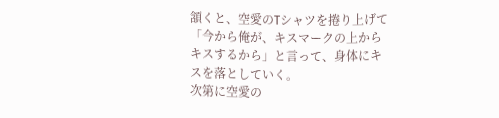頷くと、空愛のTシャツを捲り上げて「今から俺が、キスマークの上からキスするから」と言って、身体にキスを落としていく。
次第に空愛の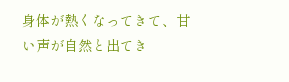身体が熱くなってきて、甘い声が自然と出てき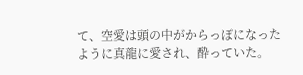て、空愛は頭の中がからっぽになったように真龍に愛され、酔っていた。